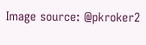Image source: @pkroker2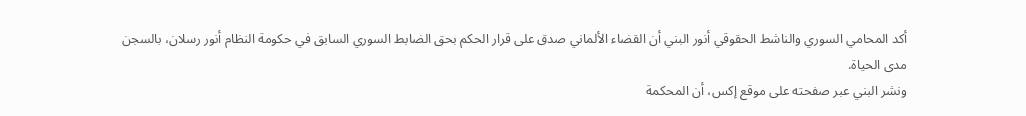أكد المحامي السوري والناشط الحقوقي أنور البني أن القضاء الألماني صدق على قرار الحكم بحق الضابط السوري السابق في حكومة النظام أنور رسلان، بالسجن مدى الحياة.
ونشر البني عبر صفحته على موقع إكس، أن المحكمة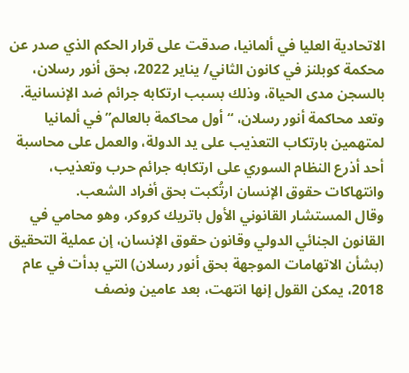الاتحادية العليا في ألمانيا، صدقت على قرار الحكم الذي صدر عن محكمة كوبلنز في كانون الثاني/ يناير 2022، بحق أنور رسلان، بالسجن مدى الحياة، وذلك بسبب ارتكابه جرائم ضد الإنسانية.
وتعد محاكمة أنور رسلان، “أول محاكمة بالعالم” في ألمانيا لمتهمين بارتكاب التعذيب على يد الدولة، والعمل على محاسبة أحد أذرع النظام السوري على ارتكابه جرائم حرب وتعذيب، وانتهاكات حقوق الإنسان ارتُكبت بحق أفراد الشعب.
وقال المستشار القانوني الأول باتريك كروكر، وهو محامي في القانون الجنائي الدولي وقانون حقوق الإنسان، إن عملية التحقيق (بشأن الاتهامات الموجهة بحق أنور رسلان) التي بدأت في عام 2018، يمكن القول إنها انتهت، بعد عامين ونصف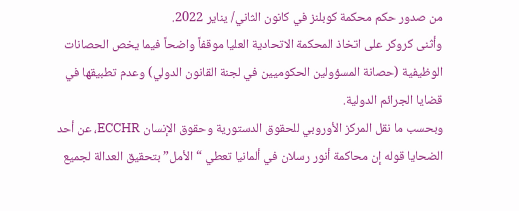من صدور حكم محكمة كوبلنز في كانون الثاني/ يناير 2022.
وأثنى كروكر على اتخاذ المحكمة الاتحادية العليا موقفاً واضحاً فيما يخص الحصانات الوظيفية (حصانة المسؤولين الحكوميين في لجنة القانون الدولي) وعدم تطبيقها في قضايا الجرائم الدولية.
وبحسب ما نقل المركز الأوروبي للحقوق الدستورية وحقوق الإنسان ECCHR، عن أحد الضحايا قوله إن محاكمة أنور رسلان في ألمانيا تعطي “الأمل” بتحقيق العدالة لجميع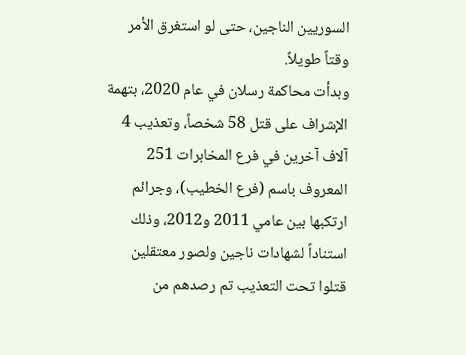السوريين الناجين، حتى لو استغرق الأمر وقتاً طويلاً.
وبدأت محاكمة رسلان في عام 2020، بتهمة الإشراف على قتل 58 شخصاً، وتعذيب 4 آلاف آخرين في فرع المخابرات 251 المعروف باسم (فرع الخطيب)، وجرائم ارتكبها بين عامي 2011 و2012، وذلك استناداً لشهادات ناجين ولصور معتقلين قتلوا تحت التعذيب تم رصدهم من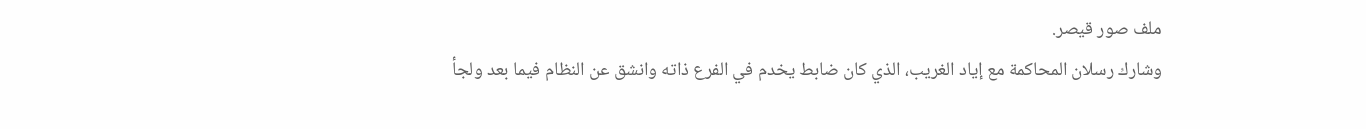ملف صور قيصر.
وشارك رسلان المحاكمة مع إياد الغريب، الذي كان ضابط يخدم في الفرع ذاته وانشق عن النظام فيما بعد ولجأ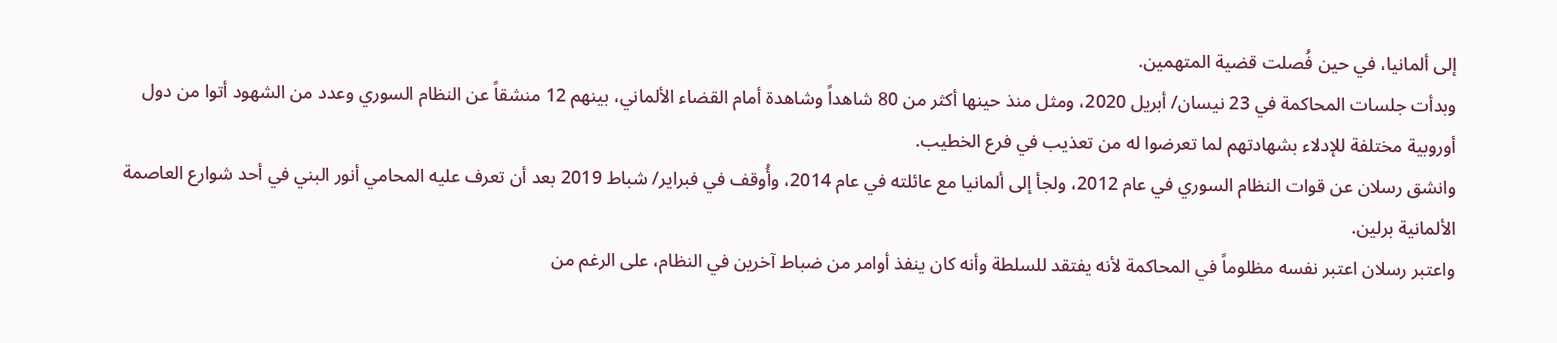إلى ألمانيا، في حين فُصلت قضية المتهمين.
وبدأت جلسات المحاكمة في 23 نيسان/ أبريل 2020، ومثل منذ حينها أكثر من 80 شاهداً وشاهدة أمام القضاء الألماني، بينهم 12 منشقاً عن النظام السوري وعدد من الشهود أتوا من دول أوروبية مختلفة للإدلاء بشهادتهم لما تعرضوا له من تعذيب في فرع الخطيب.
وانشق رسلان عن قوات النظام السوري في عام 2012، ولجأ إلى ألمانيا مع عائلته في عام 2014، وأُوقف في فبراير/ شباط 2019 بعد أن تعرف عليه المحامي أنور البني في أحد شوارع العاصمة الألمانية برلين.
واعتبر رسلان اعتبر نفسه مظلوماً في المحاكمة لأنه يفتقد للسلطة وأنه كان ينفذ أوامر من ضباط آخرين في النظام، على الرغم من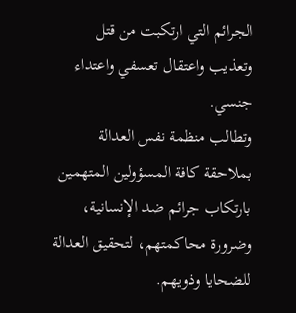الجرائم التي ارتكبت من قتل وتعذيب واعتقال تعسفي واعتداء جنسي.
وتطالب منظمة نفس العدالة بملاحقة كافة المسؤولين المتهمين بارتكاب جرائم ضد الإنسانية، وضرورة محاكمتهم، لتحقيق العدالة للضحايا وذويهم.